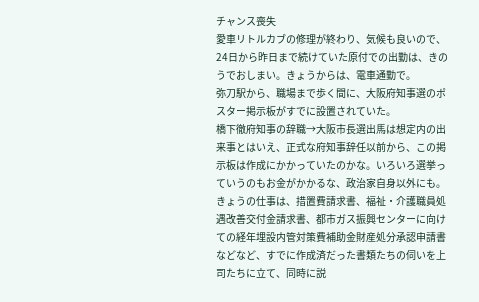チャンス喪失
愛車リトルカブの修理が終わり、気候も良いので、24日から昨日まで続けていた原付での出勤は、きのうでおしまい。きょうからは、電車通勤で。
弥刀駅から、職場まで歩く間に、大阪府知事選のポスター掲示板がすでに設置されていた。
橋下徹府知事の辞職→大阪市長選出馬は想定内の出来事とはいえ、正式な府知事辞任以前から、この掲示板は作成にかかっていたのかな。いろいろ選挙っていうのもお金がかかるな、政治家自身以外にも。
きょうの仕事は、措置費請求書、福祉・介護職員処遇改善交付金請求書、都市ガス振興センターに向けての経年埋設内管対策費補助金財産処分承認申請書などなど、すでに作成済だった書類たちの伺いを上司たちに立て、同時に説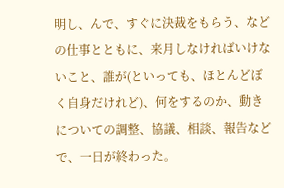明し、んで、すぐに決裁をもらう、などの仕事とともに、来月しなければいけないこと、誰が(といっても、ほとんどぼく自身だけれど)、何をするのか、動きについての調整、協議、相談、報告などで、一日が終わった。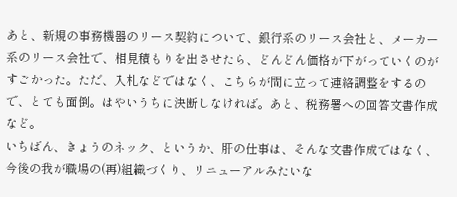あと、新規の事務機器のリース契約について、銀行系のリース会社と、メーカー系のリース会社で、相見積もりを出させたら、どんどん価格が下がっていくのがすごかった。ただ、入札などではなく、こちらが間に立って連絡調整をするので、とても面倒。はやいうちに決断しなければ。あと、税務署への回答文書作成など。
いちばん、きょうのネック、というか、肝の仕事は、そんな文書作成ではなく、今後の我が職場の(再)組織づくり、リニューアルみたいな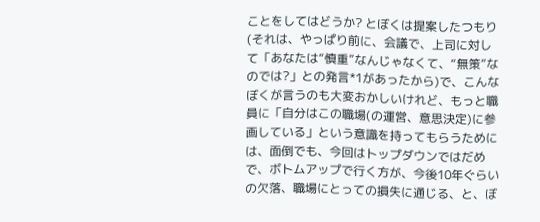ことをしてはどうか? とぼくは提案したつもり(それは、やっぱり前に、会議で、上司に対して「あなたは“慎重”なんじゃなくて、“無策”なのでは?」との発言*1があったから)で、こんなぼくが言うのも大変おかしいけれど、もっと職員に「自分はこの職場(の運営、意思決定)に参画している」という意識を持ってもらうためには、面倒でも、今回はトップダウンではだめで、ボトムアップで行く方が、今後10年ぐらいの欠落、職場にとっての損失に通じる、と、ぼ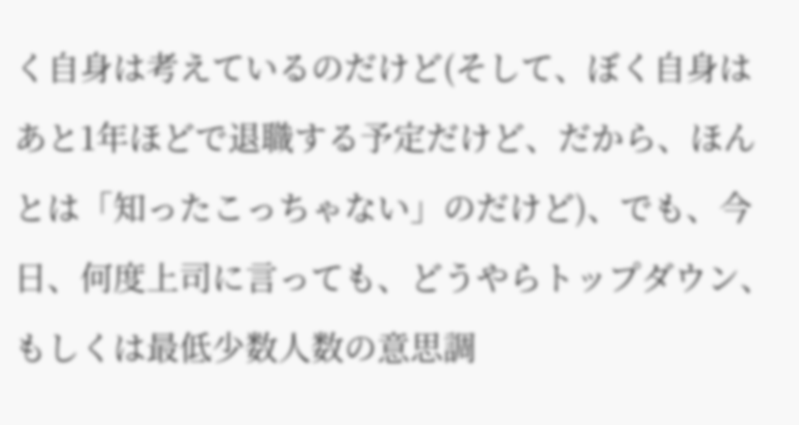く自身は考えているのだけど(そして、ぼく自身はあと1年ほどで退職する予定だけど、だから、ほんとは「知ったこっちゃない」のだけど)、でも、今日、何度上司に言っても、どうやらトップダウン、もしくは最低少数人数の意思調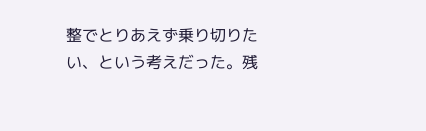整でとりあえず乗り切りたい、という考えだった。残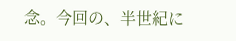念。今回の、半世紀に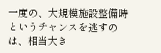一度の、大規模施設整備時というチャンスを逃すのは、相当大き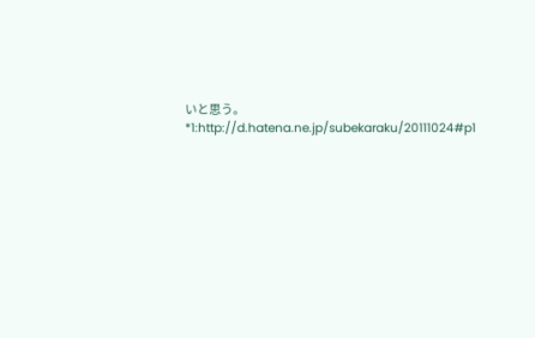いと思う。
*1:http://d.hatena.ne.jp/subekaraku/20111024#p1